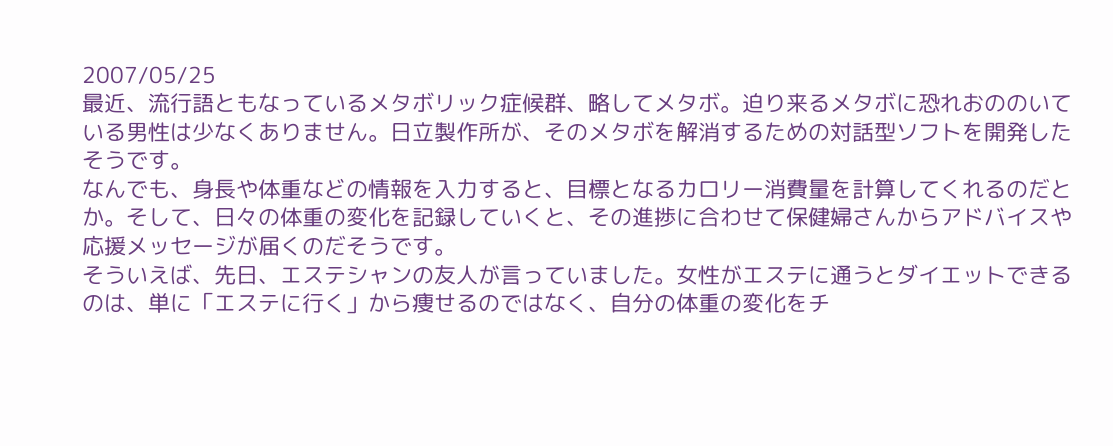2007/05/25
最近、流行語ともなっているメタボリック症候群、略してメタボ。迫り来るメタボに恐れおののいている男性は少なくありません。日立製作所が、そのメタボを解消するための対話型ソフトを開発したそうです。
なんでも、身長や体重などの情報を入力すると、目標となるカロリー消費量を計算してくれるのだとか。そして、日々の体重の変化を記録していくと、その進捗に合わせて保健婦さんからアドバイスや応援メッセージが届くのだそうです。
そういえば、先日、エステシャンの友人が言っていました。女性がエステに通うとダイエットできるのは、単に「エステに行く」から痩せるのではなく、自分の体重の変化をチ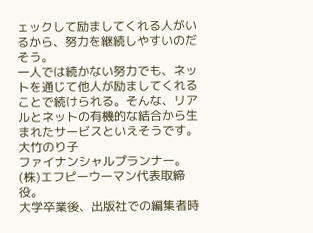ェックして励ましてくれる人がいるから、努力を継続しやすいのだそう。
一人では続かない努力でも、ネットを通じて他人が励ましてくれることで続けられる。そんな、リアルとネットの有機的な結合から生まれたサービスといえそうです。
大竹のり子
ファイナンシャルプランナー。(株)エフピーウーマン代表取締役。
大学卒業後、出版社での編集者時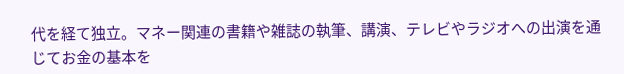代を経て独立。マネー関連の書籍や雑誌の執筆、講演、テレビやラジオへの出演を通じてお金の基本を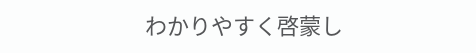わかりやすく啓蒙し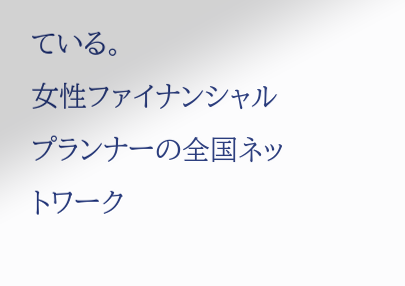ている。
女性ファイナンシャルプランナーの全国ネットワーク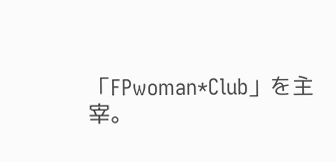「FPwoman*Club」を主宰。